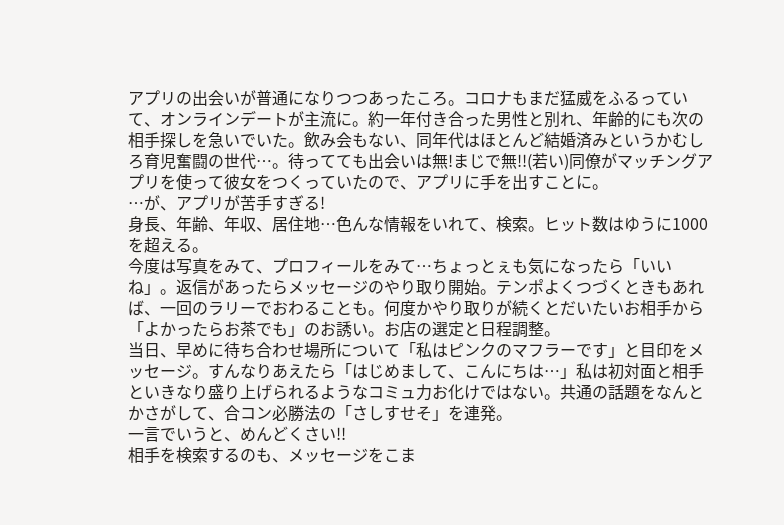アプリの出会いが普通になりつつあったころ。コロナもまだ猛威をふるっていて、オンラインデートが主流に。約一年付き合った男性と別れ、年齢的にも次の相手探しを急いでいた。飲み会もない、同年代はほとんど結婚済みというかむしろ育児奮闘の世代…。待ってても出会いは無!まじで無!!(若い)同僚がマッチングアプリを使って彼女をつくっていたので、アプリに手を出すことに。
…が、アプリが苦手すぎる!
身長、年齢、年収、居住地…色んな情報をいれて、検索。ヒット数はゆうに1000を超える。
今度は写真をみて、プロフィールをみて…ちょっとぇも気になったら「いいね」。返信があったらメッセージのやり取り開始。テンポよくつづくときもあれば、一回のラリーでおわることも。何度かやり取りが続くとだいたいお相手から「よかったらお茶でも」のお誘い。お店の選定と日程調整。
当日、早めに待ち合わせ場所について「私はピンクのマフラーです」と目印をメッセージ。すんなりあえたら「はじめまして、こんにちは…」私は初対面と相手といきなり盛り上げられるようなコミュ力お化けではない。共通の話題をなんとかさがして、合コン必勝法の「さしすせそ」を連発。
一言でいうと、めんどくさい!!
相手を検索するのも、メッセージをこま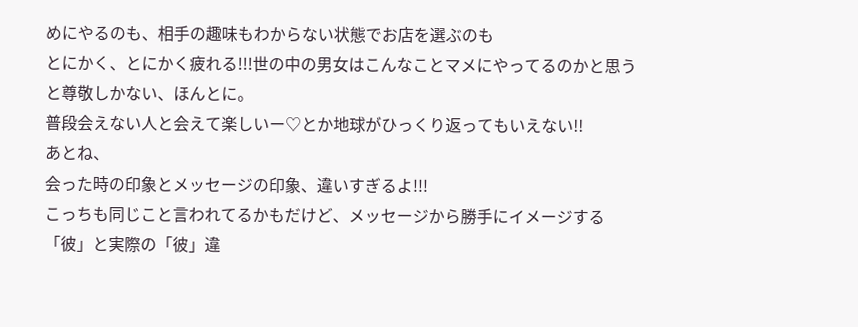めにやるのも、相手の趣味もわからない状態でお店を選ぶのも
とにかく、とにかく疲れる!!!世の中の男女はこんなことマメにやってるのかと思うと尊敬しかない、ほんとに。
普段会えない人と会えて楽しいー♡とか地球がひっくり返ってもいえない!!
あとね、
会った時の印象とメッセージの印象、違いすぎるよ!!!
こっちも同じこと言われてるかもだけど、メッセージから勝手にイメージする「彼」と実際の「彼」違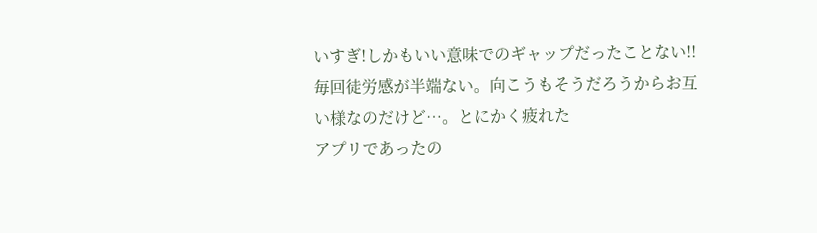いすぎ!しかもいい意味でのギャップだったことない!!毎回徒労感が半端ない。向こうもそうだろうからお互い様なのだけど…。とにかく疲れた
アプリであったの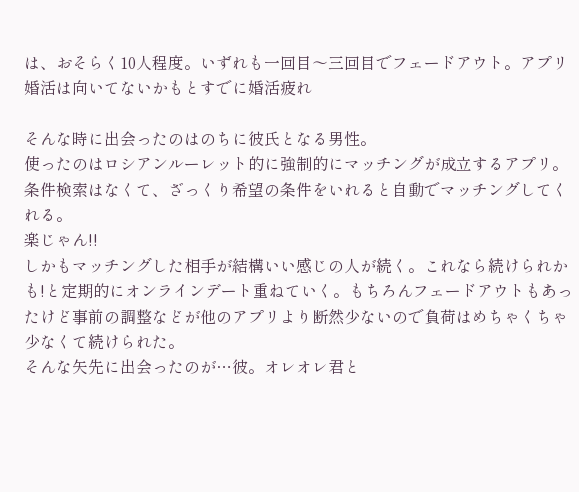は、おそらく10人程度。いずれも一回目〜三回目でフェードアウト。アプリ婚活は向いてないかもとすでに婚活疲れ

そんな時に出会ったのはのちに彼氏となる男性。
使ったのはロシアンルーレット的に強制的にマッチングが成立するアプリ。条件検索はなくて、ざっくり希望の条件をいれると自動でマッチングしてくれる。
楽じゃん!!
しかもマッチングした相手が結構いい感じの人が続く。これなら続けられかも!と定期的にオンラインデート重ねていく。もちろんフェードアウトもあったけど事前の調整などが他のアプリより断然少ないので負荷はめちゃくちゃ少なくて続けられた。
そんな矢先に出会ったのが…彼。オレオレ君と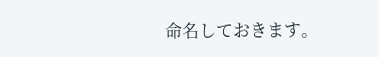命名しておきます。